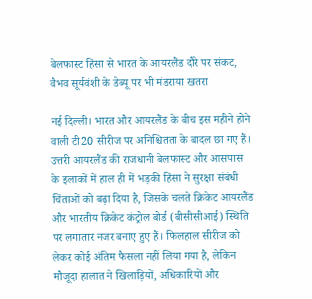बेलफास्ट हिंसा से भारत के आयरलैंड दौरे पर संकट, वैभव सूर्यवंशी के डेब्यू पर भी मंडराया खतरा

नई दिल्ली। भारत और आयरलैंड के बीच इस महीने होने वाली टी20 सीरीज पर अनिश्चितता के बादल छा गए हैं। उत्तरी आयरलैंड की राजधानी बेलफास्ट और आसपास के इलाकों में हाल ही में भड़की हिंसा ने सुरक्षा संबंधी चिंताओं को बढ़ा दिया है, जिसके चलते क्रिकेट आयरलैंड और भारतीय क्रिकेट कंट्रोल बोर्ड (बीसीसीआई) स्थिति पर लगातार नजर बनाए हुए हैं। फिलहाल सीरीज को लेकर कोई अंतिम फैसला नहीं लिया गया है, लेकिन मौजूदा हालात ने खिलाड़ियों, अधिकारियों और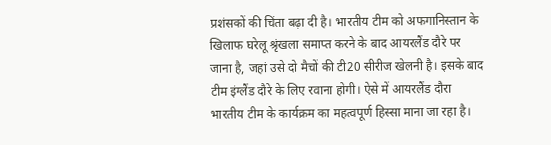प्रशंसकों की चिंता बढ़ा दी है। भारतीय टीम को अफगानिस्तान के खिलाफ घरेलू श्रृंखला समाप्त करने के बाद आयरलैंड दौरे पर जाना है, जहां उसे दो मैचों की टी20 सीरीज खेलनी है। इसके बाद टीम इंग्लैंड दौरे के लिए रवाना होगी। ऐसे में आयरलैंड दौरा भारतीय टीम के कार्यक्रम का महत्वपूर्ण हिस्सा माना जा रहा है।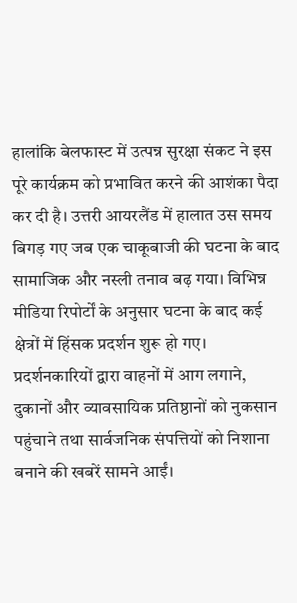हालांकि बेलफास्ट में उत्पन्न सुरक्षा संकट ने इस पूरे कार्यक्रम को प्रभावित करने की आशंका पैदा कर दी है। उत्तरी आयरलैंड में हालात उस समय बिगड़ गए जब एक चाकूबाजी की घटना के बाद सामाजिक और नस्ली तनाव बढ़ गया। विभिन्न मीडिया रिपोर्टों के अनुसार घटना के बाद कई क्षेत्रों में हिंसक प्रदर्शन शुरू हो गए। प्रदर्शनकारियों द्वारा वाहनों में आग लगाने, दुकानों और व्यावसायिक प्रतिष्ठानों को नुकसान पहुंचाने तथा सार्वजनिक संपत्तियों को निशाना बनाने की खबरें सामने आईं।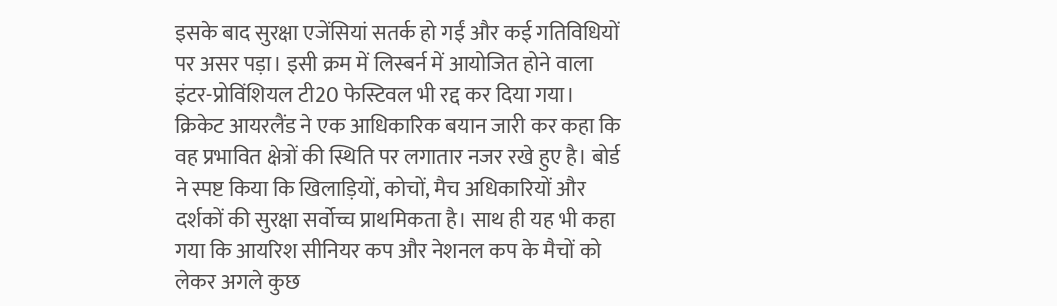इसके बाद सुरक्षा एजेंसियां सतर्क हो गईं और कई गतिविधियों पर असर पड़ा। इसी क्रम में लिस्बर्न में आयोजित होने वाला इंटर-प्रोविंशियल टी20 फेस्टिवल भी रद्द कर दिया गया। क्रिकेट आयरलैंड ने एक आधिकारिक बयान जारी कर कहा कि वह प्रभावित क्षेत्रों की स्थिति पर लगातार नजर रखे हुए है। बोर्ड ने स्पष्ट किया कि खिलाड़ियों, कोचों, मैच अधिकारियों और दर्शकों की सुरक्षा सर्वोच्च प्राथमिकता है। साथ ही यह भी कहा गया कि आयरिश सीनियर कप और नेशनल कप के मैचों को लेकर अगले कुछ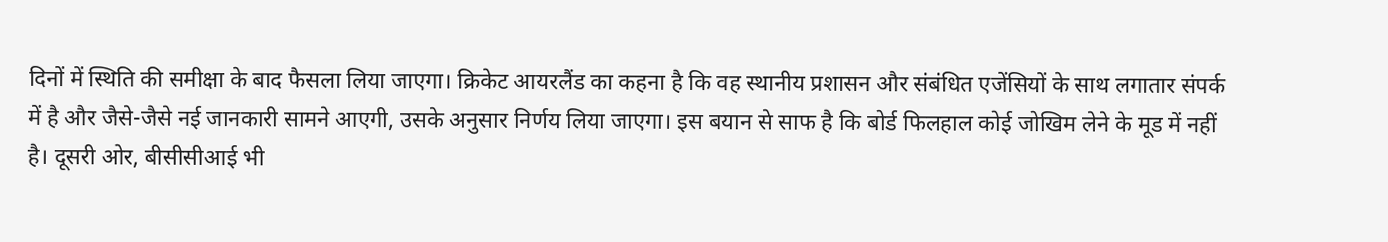दिनों में स्थिति की समीक्षा के बाद फैसला लिया जाएगा। क्रिकेट आयरलैंड का कहना है कि वह स्थानीय प्रशासन और संबंधित एजेंसियों के साथ लगातार संपर्क में है और जैसे-जैसे नई जानकारी सामने आएगी, उसके अनुसार निर्णय लिया जाएगा। इस बयान से साफ है कि बोर्ड फिलहाल कोई जोखिम लेने के मूड में नहीं है। दूसरी ओर, बीसीसीआई भी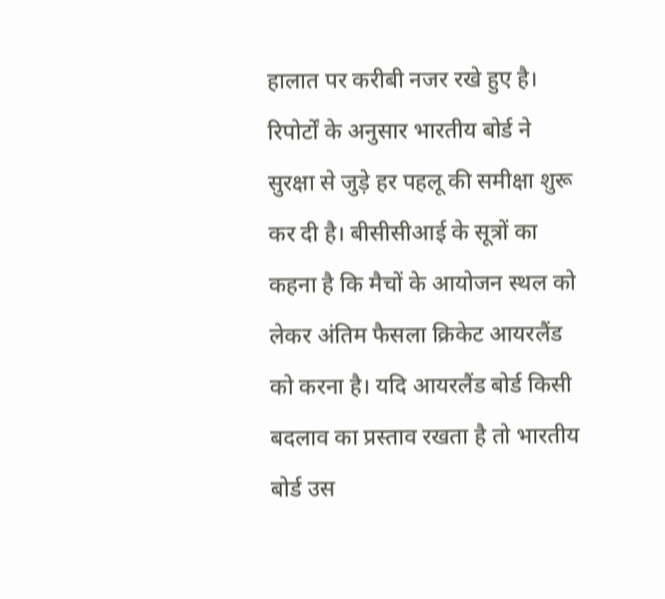हालात पर करीबी नजर रखे हुए है। रिपोर्टों के अनुसार भारतीय बोर्ड ने सुरक्षा से जुड़े हर पहलू की समीक्षा शुरू कर दी है। बीसीसीआई के सूत्रों का कहना है कि मैचों के आयोजन स्थल को लेकर अंतिम फैसला क्रिकेट आयरलैंड को करना है। यदि आयरलैंड बोर्ड किसी बदलाव का प्रस्ताव रखता है तो भारतीय बोर्ड उस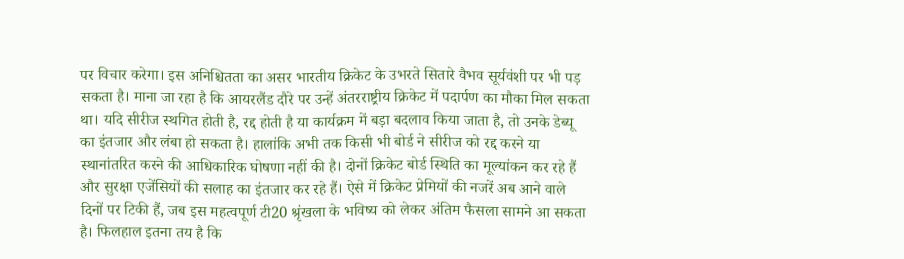पर विचार करेगा। इस अनिश्चितता का असर भारतीय क्रिकेट के उभरते सितारे वैभव सूर्यवंशी पर भी पड़ सकता है। माना जा रहा है कि आयरलैंड दौरे पर उन्हें अंतरराष्ट्रीय क्रिकेट में पदार्पण का मौका मिल सकता था। यदि सीरीज स्थगित होती है, रद्द होती है या कार्यक्रम में बड़ा बदलाव किया जाता है, तो उनके डेब्यू का इंतजार और लंबा हो सकता है। हालांकि अभी तक किसी भी बोर्ड ने सीरीज को रद्द करने या स्थानांतरित करने की आधिकारिक घोषणा नहीं की है। दोनों क्रिकेट बोर्ड स्थिति का मूल्यांकन कर रहे हैं और सुरक्षा एजेंसियों की सलाह का इंतजार कर रहे हैं। ऐसे में क्रिकेट प्रेमियों की नजरें अब आने वाले दिनों पर टिकी हैं, जब इस महत्वपूर्ण टी20 श्रृंखला के भविष्य को लेकर अंतिम फैसला सामने आ सकता है। फिलहाल इतना तय है कि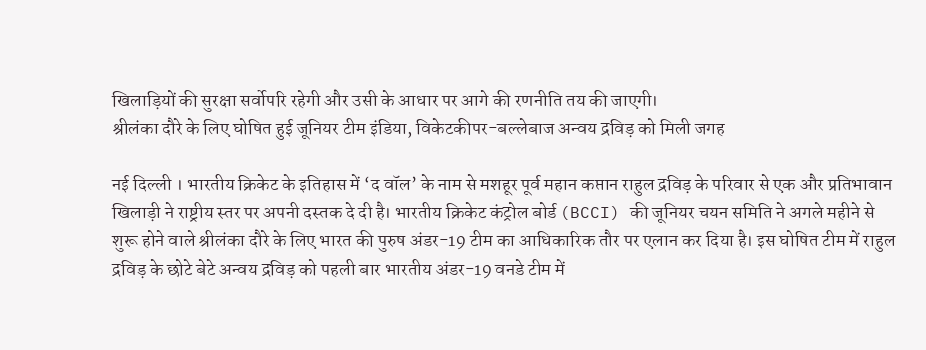खिलाड़ियों की सुरक्षा सर्वोपरि रहेगी और उसी के आधार पर आगे की रणनीति तय की जाएगी।
श्रीलंका दौरे के लिए घोषित हुई जूनियर टीम इंडिया, विकेटकीपर-बल्लेबाज अन्वय द्रविड़ को मिली जगह

नई दिल्ली । भारतीय क्रिकेट के इतिहास में ‘द वॉल’ के नाम से मशहूर पूर्व महान कप्तान राहुल द्रविड़ के परिवार से एक और प्रतिभावान खिलाड़ी ने राष्ट्रीय स्तर पर अपनी दस्तक दे दी है। भारतीय क्रिकेट कंट्रोल बोर्ड (BCCI) की जूनियर चयन समिति ने अगले महीने से शुरू होने वाले श्रीलंका दौरे के लिए भारत की पुरुष अंडर-19 टीम का आधिकारिक तौर पर एलान कर दिया है। इस घोषित टीम में राहुल द्रविड़ के छोटे बेटे अन्वय द्रविड़ को पहली बार भारतीय अंडर-19 वनडे टीम में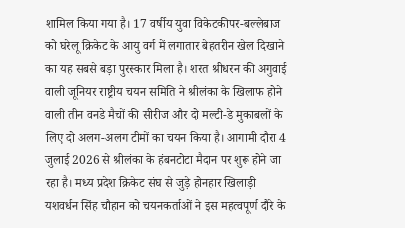शामिल किया गया है। 17 वर्षीय युवा विकेटकीपर-बल्लेबाज को घरेलू क्रिकेट के आयु वर्ग में लगातार बेहतरीन खेल दिखाने का यह सबसे बड़ा पुरस्कार मिला है। शरत श्रीधरन की अगुवाई वाली जूनियर राष्ट्रीय चयन समिति ने श्रीलंका के खिलाफ होने वाली तीन वनडे मैचों की सीरीज और दो मल्टी-डे मुकाबलों के लिए दो अलग-अलग टीमों का चयन किया है। आगामी दौरा 4 जुलाई 2026 से श्रीलंका के हंबनटोटा मैदान पर शुरू होने जा रहा है। मध्य प्रदेश क्रिकेट संघ से जुड़े होनहार खिलाड़ी यशवर्धन सिंह चौहान को चयनकर्ताओं ने इस महत्वपूर्ण दौरे के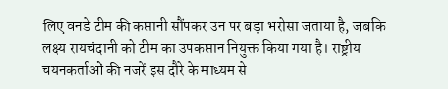लिए वनडे टीम की कप्तानी सौंपकर उन पर बड़ा भरोसा जताया है, जबकि लक्ष्य रायचंदानी को टीम का उपकप्तान नियुक्त किया गया है। राष्ट्रीय चयनकर्ताओं की नजरें इस दौरे के माध्यम से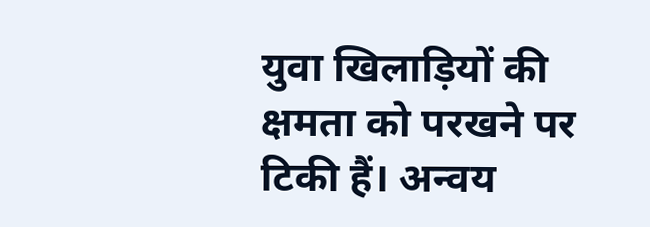युवा खिलाड़ियों की क्षमता को परखने पर टिकी हैं। अन्वय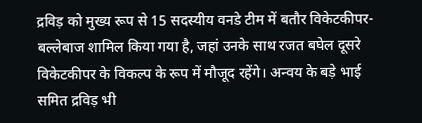द्रविड़ को मुख्य रूप से 15 सदस्यीय वनडे टीम में बतौर विकेटकीपर-बल्लेबाज शामिल किया गया है, जहां उनके साथ रजत बघेल दूसरे विकेटकीपर के विकल्प के रूप में मौजूद रहेंगे। अन्वय के बड़े भाई समित द्रविड़ भी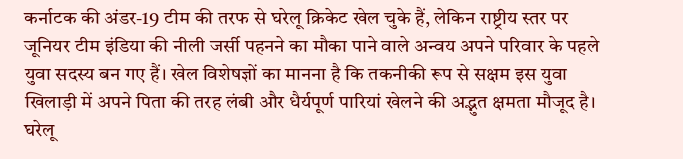कर्नाटक की अंडर-19 टीम की तरफ से घरेलू क्रिकेट खेल चुके हैं, लेकिन राष्ट्रीय स्तर पर जूनियर टीम इंडिया की नीली जर्सी पहनने का मौका पाने वाले अन्वय अपने परिवार के पहले युवा सदस्य बन गए हैं। खेल विशेषज्ञों का मानना है कि तकनीकी रूप से सक्षम इस युवा खिलाड़ी में अपने पिता की तरह लंबी और धैर्यपूर्ण पारियां खेलने की अद्भुत क्षमता मौजूद है। घरेलू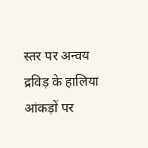स्तर पर अन्वय द्रविड़ के हालिया आंकड़ों पर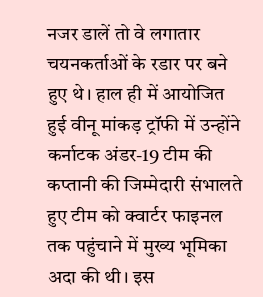नजर डालें तो वे लगातार चयनकर्ताओं के रडार पर बने हुए थे। हाल ही में आयोजित हुई वीनू मांकड़ ट्रॉफी में उन्होंने कर्नाटक अंडर-19 टीम की कप्तानी की जिम्मेदारी संभालते हुए टीम को क्वार्टर फाइनल तक पहुंचाने में मुख्य भूमिका अदा की थी। इस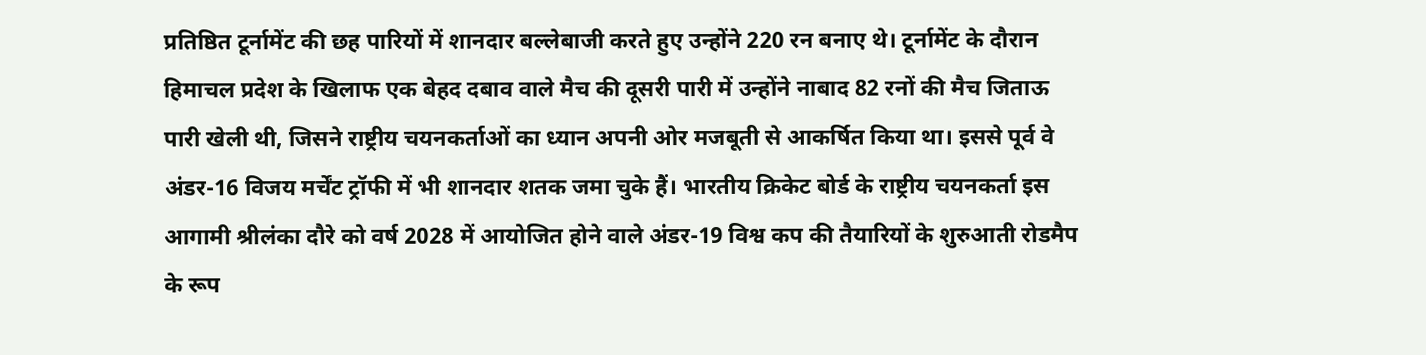प्रतिष्ठित टूर्नामेंट की छह पारियों में शानदार बल्लेबाजी करते हुए उन्होंने 220 रन बनाए थे। टूर्नामेंट के दौरान हिमाचल प्रदेश के खिलाफ एक बेहद दबाव वाले मैच की दूसरी पारी में उन्होंने नाबाद 82 रनों की मैच जिताऊ पारी खेली थी, जिसने राष्ट्रीय चयनकर्ताओं का ध्यान अपनी ओर मजबूती से आकर्षित किया था। इससे पूर्व वे अंडर-16 विजय मर्चेंट ट्रॉफी में भी शानदार शतक जमा चुके हैं। भारतीय क्रिकेट बोर्ड के राष्ट्रीय चयनकर्ता इस आगामी श्रीलंका दौरे को वर्ष 2028 में आयोजित होने वाले अंडर-19 विश्व कप की तैयारियों के शुरुआती रोडमैप के रूप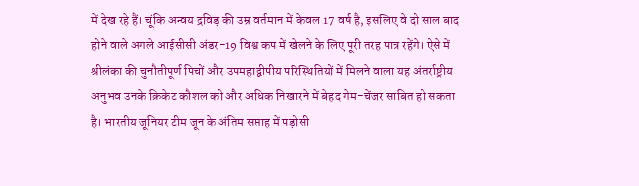में देख रहे हैं। चूंकि अन्वय द्रविड़ की उम्र वर्तमान में केवल 17 वर्ष है, इसलिए वे दो साल बाद होने वाले अगले आईसीसी अंडर-19 विश्व कप में खेलने के लिए पूरी तरह पात्र रहेंगे। ऐसे में श्रीलंका की चुनौतीपूर्ण पिचों और उपमहाद्वीपीय परिस्थितियों में मिलने वाला यह अंतर्राष्ट्रीय अनुभव उनके क्रिकेट कौशल को और अधिक निखारने में बेहद गेम-चेंजर साबित हो सकता है। भारतीय जूनियर टीम जून के अंतिम सप्ताह में पड़ोसी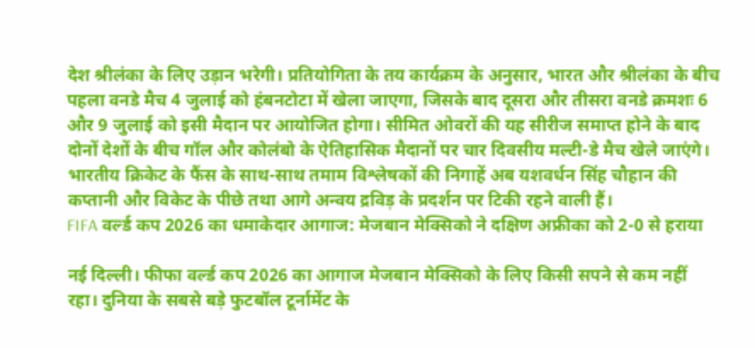देश श्रीलंका के लिए उड़ान भरेगी। प्रतियोगिता के तय कार्यक्रम के अनुसार, भारत और श्रीलंका के बीच पहला वनडे मैच 4 जुलाई को हंबनटोटा में खेला जाएगा, जिसके बाद दूसरा और तीसरा वनडे क्रमशः 6 और 9 जुलाई को इसी मैदान पर आयोजित होगा। सीमित ओवरों की यह सीरीज समाप्त होने के बाद दोनों देशों के बीच गॉल और कोलंबो के ऐतिहासिक मैदानों पर चार दिवसीय मल्टी-डे मैच खेले जाएंगे। भारतीय क्रिकेट के फैंस के साथ-साथ तमाम विश्लेषकों की निगाहें अब यशवर्धन सिंह चौहान की कप्तानी और विकेट के पीछे तथा आगे अन्वय द्रविड़ के प्रदर्शन पर टिकी रहने वाली हैं।
FIFA वर्ल्ड कप 2026 का धमाकेदार आगाज: मेजबान मेक्सिको ने दक्षिण अफ्रीका को 2-0 से हराया

नई दिल्ली। फीफा वर्ल्ड कप 2026 का आगाज मेजबान मेक्सिको के लिए किसी सपने से कम नहीं रहा। दुनिया के सबसे बड़े फुटबॉल टूर्नामेंट के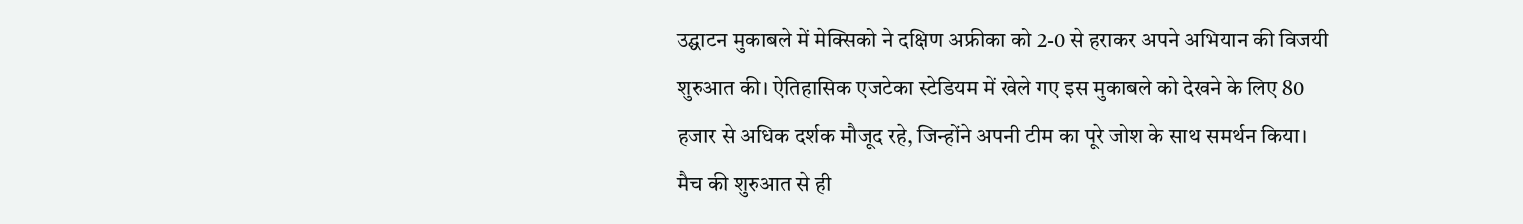उद्घाटन मुकाबले में मेक्सिको ने दक्षिण अफ्रीका को 2-0 से हराकर अपने अभियान की विजयी शुरुआत की। ऐतिहासिक एजटेका स्टेडियम में खेले गए इस मुकाबले को देखने के लिए 80 हजार से अधिक दर्शक मौजूद रहे, जिन्होंने अपनी टीम का पूरे जोश के साथ समर्थन किया। मैच की शुरुआत से ही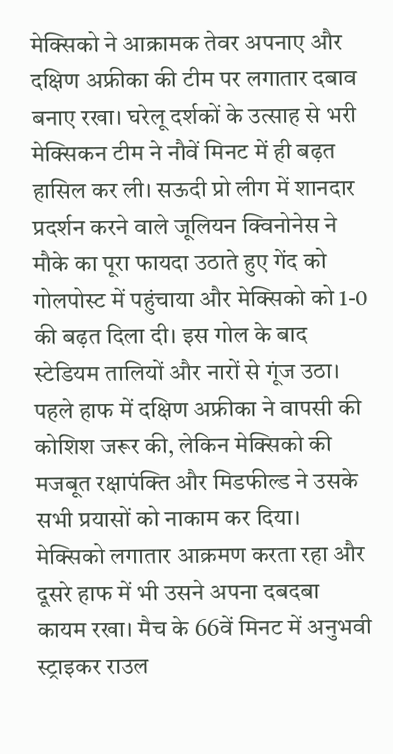मेक्सिको ने आक्रामक तेवर अपनाए और दक्षिण अफ्रीका की टीम पर लगातार दबाव बनाए रखा। घरेलू दर्शकों के उत्साह से भरी मेक्सिकन टीम ने नौवें मिनट में ही बढ़त हासिल कर ली। सऊदी प्रो लीग में शानदार प्रदर्शन करने वाले जूलियन क्विनोनेस ने मौके का पूरा फायदा उठाते हुए गेंद को गोलपोस्ट में पहुंचाया और मेक्सिको को 1-0 की बढ़त दिला दी। इस गोल के बाद स्टेडियम तालियों और नारों से गूंज उठा। पहले हाफ में दक्षिण अफ्रीका ने वापसी की कोशिश जरूर की, लेकिन मेक्सिको की मजबूत रक्षापंक्ति और मिडफील्ड ने उसके सभी प्रयासों को नाकाम कर दिया। मेक्सिको लगातार आक्रमण करता रहा और दूसरे हाफ में भी उसने अपना दबदबा कायम रखा। मैच के 66वें मिनट में अनुभवी स्ट्राइकर राउल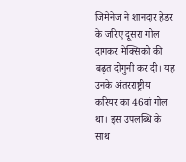जिमेनेज ने शानदार हेडर के जरिए दूसरा गोल दागकर मेक्सिको की बढ़त दोगुनी कर दी। यह उनके अंतरराष्ट्रीय करियर का 46वां गोल था। इस उपलब्धि के साथ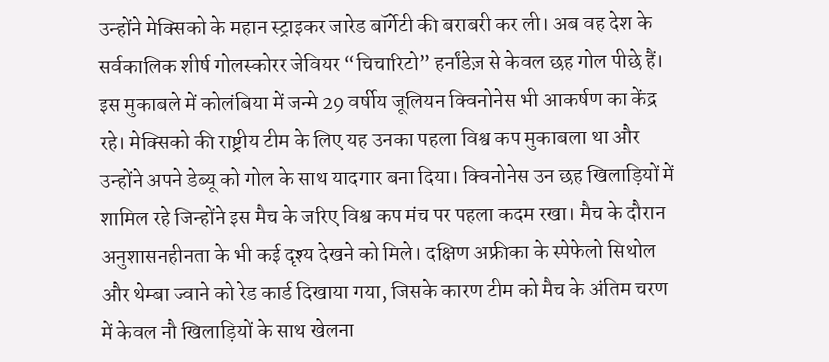उन्होंने मेक्सिको के महान स्ट्राइकर जारेड बॉर्गेटी की बराबरी कर ली। अब वह देश के सर्वकालिक शीर्ष गोलस्कोरर जेवियर “चिचारिटो” हर्नांडेज़ से केवल छह गोल पीछे हैं। इस मुकाबले में कोलंबिया में जन्मे 29 वर्षीय जूलियन क्विनोनेस भी आकर्षण का केंद्र रहे। मेक्सिको की राष्ट्रीय टीम के लिए यह उनका पहला विश्व कप मुकाबला था और उन्होंने अपने डेब्यू को गोल के साथ यादगार बना दिया। क्विनोनेस उन छह खिलाड़ियों में शामिल रहे जिन्होंने इस मैच के जरिए विश्व कप मंच पर पहला कदम रखा। मैच के दौरान अनुशासनहीनता के भी कई दृश्य देखने को मिले। दक्षिण अफ्रीका के स्पेफेलो सिथोल और थेम्बा ज्वाने को रेड कार्ड दिखाया गया, जिसके कारण टीम को मैच के अंतिम चरण में केवल नौ खिलाड़ियों के साथ खेलना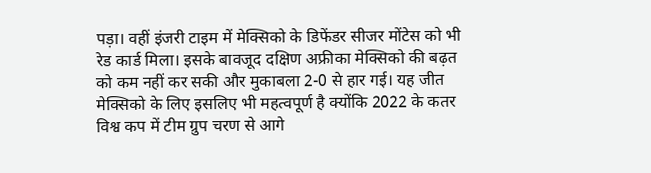पड़ा। वहीं इंजरी टाइम में मेक्सिको के डिफेंडर सीजर मोंटेस को भी रेड कार्ड मिला। इसके बावजूद दक्षिण अफ्रीका मेक्सिको की बढ़त को कम नहीं कर सकी और मुकाबला 2-0 से हार गई। यह जीत मेक्सिको के लिए इसलिए भी महत्वपूर्ण है क्योंकि 2022 के कतर विश्व कप में टीम ग्रुप चरण से आगे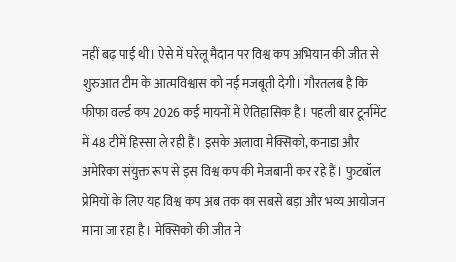नहीं बढ़ पाई थी। ऐसे में घरेलू मैदान पर विश्व कप अभियान की जीत से शुरुआत टीम के आत्मविश्वास को नई मजबूती देगी। गौरतलब है कि फीफा वर्ल्ड कप 2026 कई मायनों में ऐतिहासिक है। पहली बार टूर्नामेंट में 48 टीमें हिस्सा ले रही हैं। इसके अलावा मेक्सिको, कनाडा और अमेरिका संयुक्त रूप से इस विश्व कप की मेजबानी कर रहे हैं। फुटबॉल प्रेमियों के लिए यह विश्व कप अब तक का सबसे बड़ा और भव्य आयोजन माना जा रहा है। मेक्सिको की जीत ने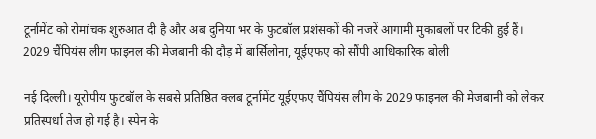टूर्नामेंट को रोमांचक शुरुआत दी है और अब दुनिया भर के फुटबॉल प्रशंसकों की नजरें आगामी मुकाबलों पर टिकी हुई हैं।
2029 चैंपियंस लीग फाइनल की मेजबानी की दौड़ में बार्सिलोना, यूईएफए को सौंपी आधिकारिक बोली

नई दिल्ली। यूरोपीय फुटबॉल के सबसे प्रतिष्ठित क्लब टूर्नामेंट यूईएफए चैंपियंस लीग के 2029 फाइनल की मेजबानी को लेकर प्रतिस्पर्धा तेज हो गई है। स्पेन के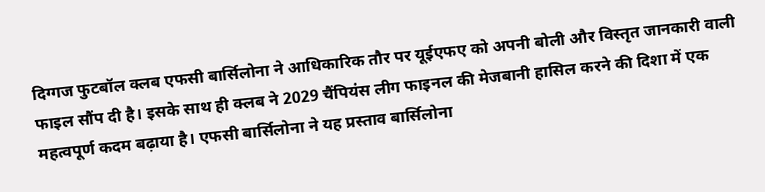दिग्गज फुटबॉल क्लब एफसी बार्सिलोना ने आधिकारिक तौर पर यूईएफए को अपनी बोली और विस्तृत जानकारी वाली फाइल सौंप दी है। इसके साथ ही क्लब ने 2029 चैंपियंस लीग फाइनल की मेजबानी हासिल करने की दिशा में एक महत्वपूर्ण कदम बढ़ाया है। एफसी बार्सिलोना ने यह प्रस्ताव बार्सिलोना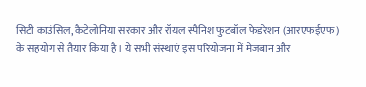सिटी काउंसिल, कैटेलोनिया सरकार और रॉयल स्पैनिश फुटबॉल फेडरेशन (आरएफईएफ) के सहयोग से तैयार किया है। ये सभी संस्थाएं इस परियोजना में मेजबान और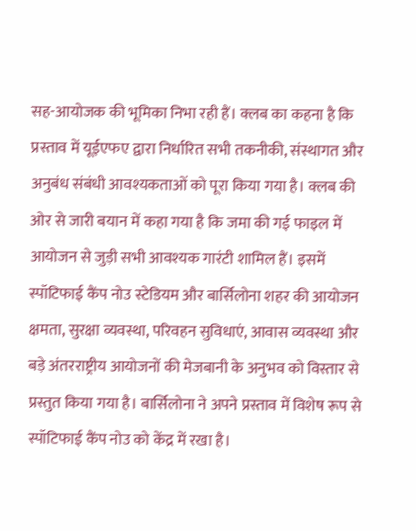सह-आयोजक की भूमिका निभा रही हैं। क्लब का कहना है कि प्रस्ताव में यूईएफए द्वारा निर्धारित सभी तकनीकी, संस्थागत और अनुबंध संबंधी आवश्यकताओं को पूरा किया गया है। क्लब की ओर से जारी बयान में कहा गया है कि जमा की गई फाइल में आयोजन से जुड़ी सभी आवश्यक गारंटी शामिल हैं। इसमें स्पॉटिफाई कैंप नोउ स्टेडियम और बार्सिलोना शहर की आयोजन क्षमता, सुरक्षा व्यवस्था, परिवहन सुविधाएं, आवास व्यवस्था और बड़े अंतरराष्ट्रीय आयोजनों की मेजबानी के अनुभव को विस्तार से प्रस्तुत किया गया है। बार्सिलोना ने अपने प्रस्ताव में विशेष रूप से स्पॉटिफाई कैंप नोउ को केंद्र में रखा है।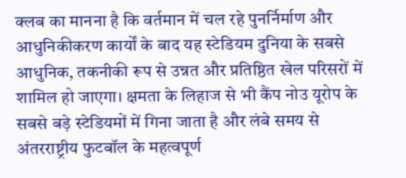क्लब का मानना है कि वर्तमान में चल रहे पुनर्निर्माण और आधुनिकीकरण कार्यों के बाद यह स्टेडियम दुनिया के सबसे आधुनिक, तकनीकी रूप से उन्नत और प्रतिष्ठित खेल परिसरों में शामिल हो जाएगा। क्षमता के लिहाज से भी कैंप नोउ यूरोप के सबसे बड़े स्टेडियमों में गिना जाता है और लंबे समय से अंतरराष्ट्रीय फुटबॉल के महत्वपूर्ण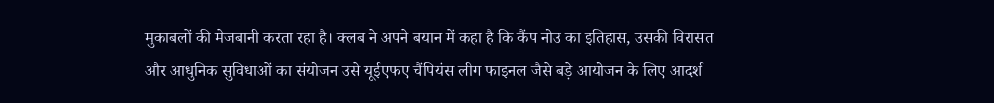मुकाबलों की मेजबानी करता रहा है। क्लब ने अपने बयान में कहा है कि कैंप नोउ का इतिहास, उसकी विरासत और आधुनिक सुविधाओं का संयोजन उसे यूईएफए चैंपियंस लीग फाइनल जैसे बड़े आयोजन के लिए आदर्श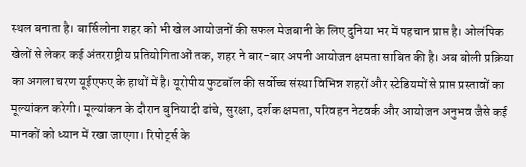स्थल बनाता है। बार्सिलोना शहर को भी खेल आयोजनों की सफल मेजबानी के लिए दुनिया भर में पहचान प्राप्त है। ओलंपिक खेलों से लेकर कई अंतरराष्ट्रीय प्रतियोगिताओं तक, शहर ने बार-बार अपनी आयोजन क्षमता साबित की है। अब बोली प्रक्रिया का अगला चरण यूईएफए के हाथों में है। यूरोपीय फुटबॉल की सर्वोच्च संस्था विभिन्न शहरों और स्टेडियमों से प्राप्त प्रस्तावों का मूल्यांकन करेगी। मूल्यांकन के दौरान बुनियादी ढांचे, सुरक्षा, दर्शक क्षमता, परिवहन नेटवर्क और आयोजन अनुभव जैसे कई मानकों को ध्यान में रखा जाएगा। रिपोर्ट्स के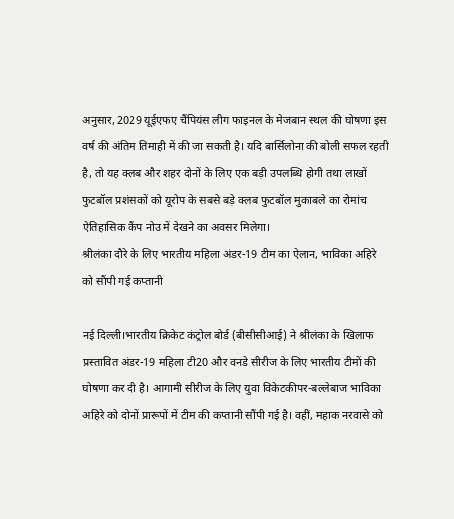अनुसार, 2029 यूईएफए चैंपियंस लीग फाइनल के मेजबान स्थल की घोषणा इस वर्ष की अंतिम तिमाही में की जा सकती है। यदि बार्सिलोना की बोली सफल रहती है, तो यह क्लब और शहर दोनों के लिए एक बड़ी उपलब्धि होगी तथा लाखों फुटबॉल प्रशंसकों को यूरोप के सबसे बड़े क्लब फुटबॉल मुकाबले का रोमांच ऐतिहासिक कैंप नोउ में देखने का अवसर मिलेगा।
श्रीलंका दौरे के लिए भारतीय महिला अंडर-19 टीम का ऐलान, भाविका अहिरे को सौंपी गई कप्तानी

नई दिल्ली।भारतीय क्रिकेट कंट्रोल बोर्ड (बीसीसीआई) ने श्रीलंका के खिलाफ प्रस्तावित अंडर-19 महिला टी20 और वनडे सीरीज के लिए भारतीय टीमों की घोषणा कर दी है। आगामी सीरीज के लिए युवा विकेटकीपर-बल्लेबाज भाविका अहिरे को दोनों प्रारूपों में टीम की कप्तानी सौंपी गई है। वहीं, महाक नरवासे को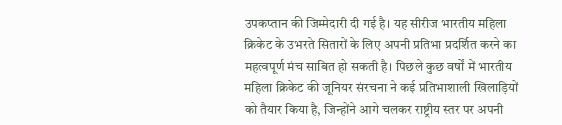उपकप्तान की जिम्मेदारी दी गई है। यह सीरीज भारतीय महिला क्रिकेट के उभरते सितारों के लिए अपनी प्रतिभा प्रदर्शित करने का महत्वपूर्ण मंच साबित हो सकती है। पिछले कुछ वर्षों में भारतीय महिला क्रिकेट की जूनियर संरचना ने कई प्रतिभाशाली खिलाड़ियों को तैयार किया है, जिन्होंने आगे चलकर राष्ट्रीय स्तर पर अपनी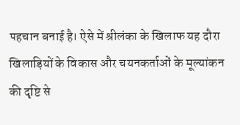पहचान बनाई है। ऐसे में श्रीलंका के खिलाफ यह दौरा खिलाड़ियों के विकास और चयनकर्ताओं के मूल्यांकन की दृष्टि से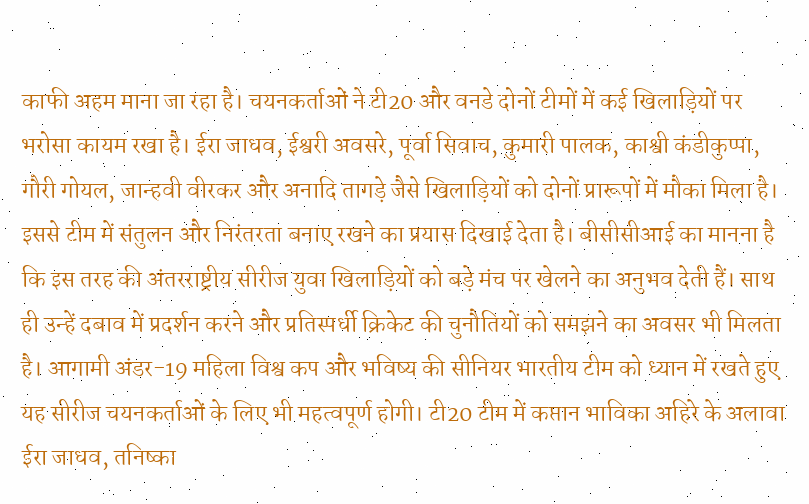काफी अहम माना जा रहा है। चयनकर्ताओं ने टी20 और वनडे दोनों टीमों में कई खिलाड़ियों पर भरोसा कायम रखा है। ईरा जाधव, ईश्वरी अवसरे, पूर्वा सिवाच, कुमारी पालक, काश्वी कंडीकुप्पा, गौरी गोयल, जान्हवी वीरकर और अनादि तागड़े जैसे खिलाड़ियों को दोनों प्रारूपों में मौका मिला है। इससे टीम में संतुलन और निरंतरता बनाए रखने का प्रयास दिखाई देता है। बीसीसीआई का मानना है कि इस तरह की अंतरराष्ट्रीय सीरीज युवा खिलाड़ियों को बड़े मंच पर खेलने का अनुभव देती हैं। साथ ही उन्हें दबाव में प्रदर्शन करने और प्रतिस्पर्धी क्रिकेट की चुनौतियों को समझने का अवसर भी मिलता है। आगामी अंडर-19 महिला विश्व कप और भविष्य की सीनियर भारतीय टीम को ध्यान में रखते हुए यह सीरीज चयनकर्ताओं के लिए भी महत्वपूर्ण होगी। टी20 टीम में कप्तान भाविका अहिरे के अलावा ईरा जाधव, तनिष्का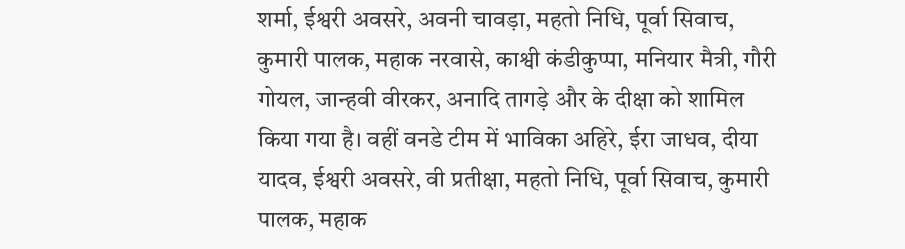शर्मा, ईश्वरी अवसरे, अवनी चावड़ा, महतो निधि, पूर्वा सिवाच, कुमारी पालक, महाक नरवासे, काश्वी कंडीकुप्पा, मनियार मैत्री, गौरी गोयल, जान्हवी वीरकर, अनादि तागड़े और के दीक्षा को शामिल किया गया है। वहीं वनडे टीम में भाविका अहिरे, ईरा जाधव, दीया यादव, ईश्वरी अवसरे, वी प्रतीक्षा, महतो निधि, पूर्वा सिवाच, कुमारी पालक, महाक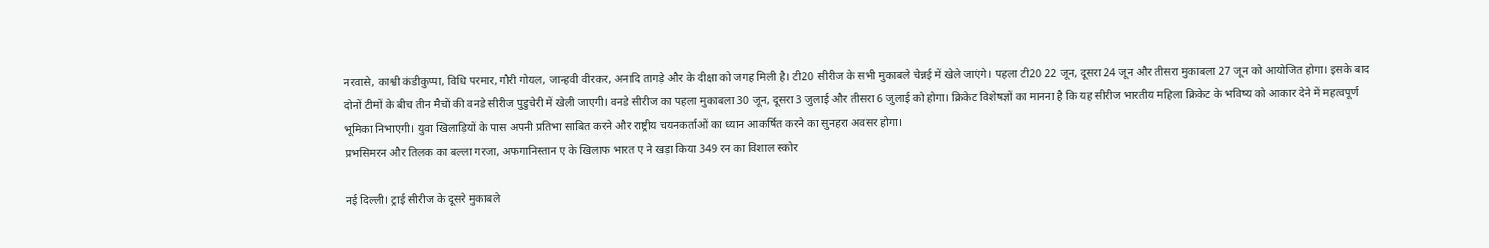नरवासे, काश्वी कंडीकुप्पा, विधि परमार, गौरी गोयल, जान्हवी वीरकर, अनादि तागड़े और के दीक्षा को जगह मिली है। टी20 सीरीज के सभी मुकाबले चेन्नई में खेले जाएंगे। पहला टी20 22 जून, दूसरा 24 जून और तीसरा मुकाबला 27 जून को आयोजित होगा। इसके बाद दोनों टीमों के बीच तीन मैचों की वनडे सीरीज पुडुचेरी में खेली जाएगी। वनडे सीरीज का पहला मुकाबला 30 जून, दूसरा 3 जुलाई और तीसरा 6 जुलाई को होगा। क्रिकेट विशेषज्ञों का मानना है कि यह सीरीज भारतीय महिला क्रिकेट के भविष्य को आकार देने में महत्वपूर्ण भूमिका निभाएगी। युवा खिलाड़ियों के पास अपनी प्रतिभा साबित करने और राष्ट्रीय चयनकर्ताओं का ध्यान आकर्षित करने का सुनहरा अवसर होगा।
प्रभसिमरन और तिलक का बल्ला गरजा, अफगानिस्तान ए के खिलाफ भारत ए ने खड़ा किया 349 रन का विशाल स्कोर

नई दिल्ली। ट्राई सीरीज के दूसरे मुकाबले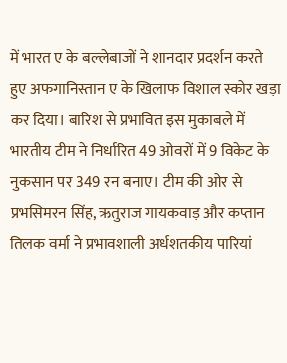में भारत ए के बल्लेबाजों ने शानदार प्रदर्शन करते हुए अफगानिस्तान ए के खिलाफ विशाल स्कोर खड़ा कर दिया। बारिश से प्रभावित इस मुकाबले में भारतीय टीम ने निर्धारित 49 ओवरों में 9 विकेट के नुकसान पर 349 रन बनाए। टीम की ओर से प्रभसिमरन सिंह, ऋतुराज गायकवाड़ और कप्तान तिलक वर्मा ने प्रभावशाली अर्धशतकीय पारियां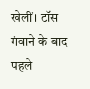खेलीं। टॉस गंवाने के बाद पहले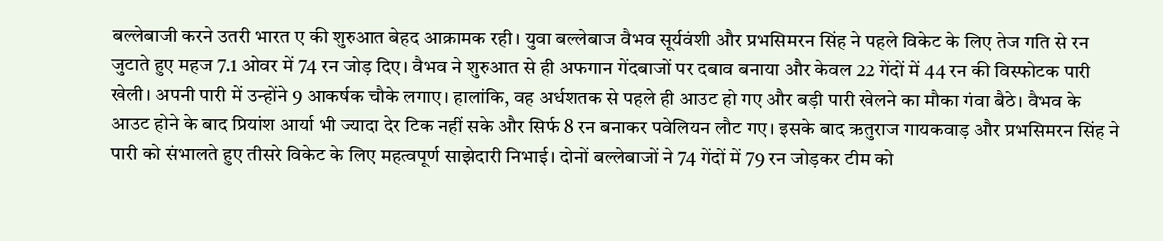बल्लेबाजी करने उतरी भारत ए की शुरुआत बेहद आक्रामक रही। युवा बल्लेबाज वैभव सूर्यवंशी और प्रभसिमरन सिंह ने पहले विकेट के लिए तेज गति से रन जुटाते हुए महज 7.1 ओवर में 74 रन जोड़ दिए। वैभव ने शुरुआत से ही अफगान गेंदबाजों पर दबाव बनाया और केवल 22 गेंदों में 44 रन की विस्फोटक पारी खेली। अपनी पारी में उन्होंने 9 आकर्षक चौके लगाए। हालांकि, वह अर्धशतक से पहले ही आउट हो गए और बड़ी पारी खेलने का मौका गंवा बैठे। वैभव के आउट होने के बाद प्रियांश आर्या भी ज्यादा देर टिक नहीं सके और सिर्फ 8 रन बनाकर पवेलियन लौट गए। इसके बाद ऋतुराज गायकवाड़ और प्रभसिमरन सिंह ने पारी को संभालते हुए तीसरे विकेट के लिए महत्वपूर्ण साझेदारी निभाई। दोनों बल्लेबाजों ने 74 गेंदों में 79 रन जोड़कर टीम को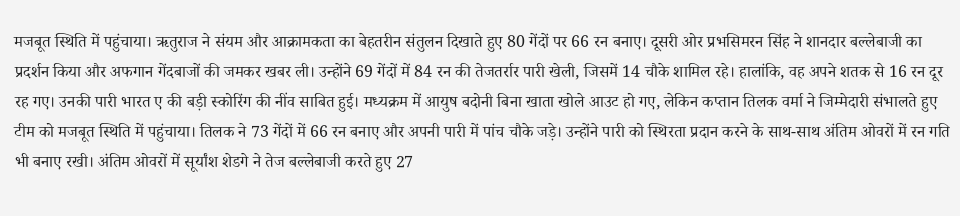मजबूत स्थिति में पहुंचाया। ऋतुराज ने संयम और आक्रामकता का बेहतरीन संतुलन दिखाते हुए 80 गेंदों पर 66 रन बनाए। दूसरी ओर प्रभसिमरन सिंह ने शानदार बल्लेबाजी का प्रदर्शन किया और अफगान गेंदबाजों की जमकर खबर ली। उन्होंने 69 गेंदों में 84 रन की तेजतर्रार पारी खेली, जिसमें 14 चौके शामिल रहे। हालांकि, वह अपने शतक से 16 रन दूर रह गए। उनकी पारी भारत ए की बड़ी स्कोरिंग की नींव साबित हुई। मध्यक्रम में आयुष बदोनी बिना खाता खोले आउट हो गए, लेकिन कप्तान तिलक वर्मा ने जिम्मेदारी संभालते हुए टीम को मजबूत स्थिति में पहुंचाया। तिलक ने 73 गेंदों में 66 रन बनाए और अपनी पारी में पांच चौके जड़े। उन्होंने पारी को स्थिरता प्रदान करने के साथ-साथ अंतिम ओवरों में रन गति भी बनाए रखी। अंतिम ओवरों में सूर्यांश शेडगे ने तेज बल्लेबाजी करते हुए 27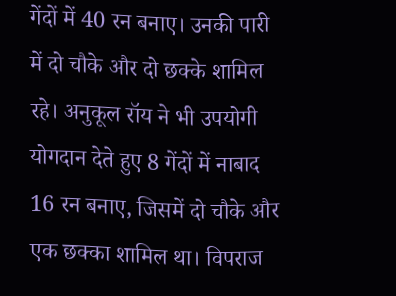गेंदों में 40 रन बनाए। उनकी पारी में दो चौके और दो छक्के शामिल रहे। अनुकूल रॉय ने भी उपयोगी योगदान देते हुए 8 गेंदों में नाबाद 16 रन बनाए, जिसमें दो चौके और एक छक्का शामिल था। विपराज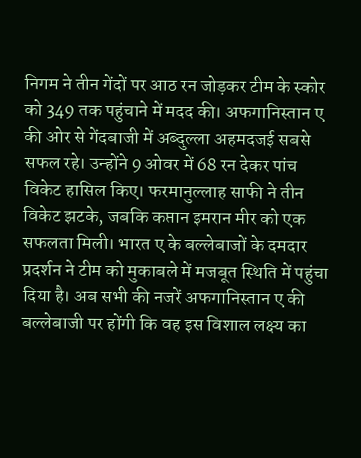निगम ने तीन गेंदों पर आठ रन जोड़कर टीम के स्कोर को 349 तक पहुंचाने में मदद की। अफगानिस्तान ए की ओर से गेंदबाजी में अब्दुल्ला अहमदजई सबसे सफल रहे। उन्होंने 9 ओवर में 68 रन देकर पांच विकेट हासिल किए। फरमानुल्लाह साफी ने तीन विकेट झटके, जबकि कप्तान इमरान मीर को एक सफलता मिली। भारत ए के बल्लेबाजों के दमदार प्रदर्शन ने टीम को मुकाबले में मजबूत स्थिति में पहुंचा दिया है। अब सभी की नजरें अफगानिस्तान ए की बल्लेबाजी पर होंगी कि वह इस विशाल लक्ष्य का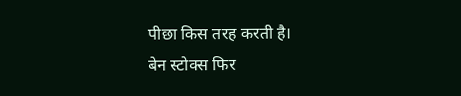पीछा किस तरह करती है।
बेन स्टोक्स फिर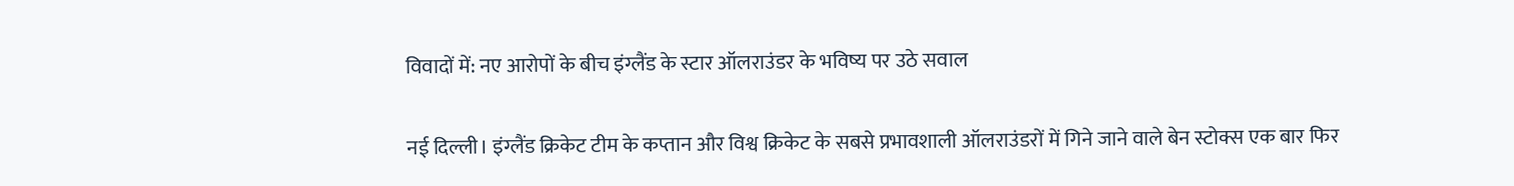विवादों में: नए आरोपों के बीच इंग्लैंड के स्टार ऑलराउंडर के भविष्य पर उठे सवाल

नई दिल्ली। इंग्लैंड क्रिकेट टीम के कप्तान और विश्व क्रिकेट के सबसे प्रभावशाली ऑलराउंडरों में गिने जाने वाले बेन स्टोक्स एक बार फिर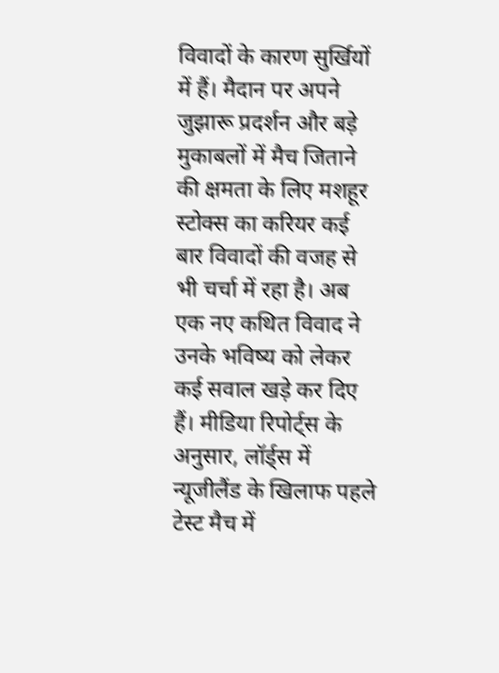विवादों के कारण सुर्खियों में हैं। मैदान पर अपने जुझारू प्रदर्शन और बड़े मुकाबलों में मैच जिताने की क्षमता के लिए मशहूर स्टोक्स का करियर कई बार विवादों की वजह से भी चर्चा में रहा है। अब एक नए कथित विवाद ने उनके भविष्य को लेकर कई सवाल खड़े कर दिए हैं। मीडिया रिपोर्ट्स के अनुसार, लॉर्ड्स में न्यूजीलैंड के खिलाफ पहले टेस्ट मैच में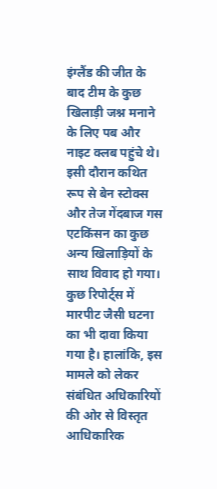इंग्लैंड की जीत के बाद टीम के कुछ खिलाड़ी जश्न मनाने के लिए पब और नाइट क्लब पहुंचे थे। इसी दौरान कथित रूप से बेन स्टोक्स और तेज गेंदबाज गस एटकिंसन का कुछ अन्य खिलाड़ियों के साथ विवाद हो गया। कुछ रिपोर्ट्स में मारपीट जैसी घटना का भी दावा किया गया है। हालांकि, इस मामले को लेकर संबंधित अधिकारियों की ओर से विस्तृत आधिकारिक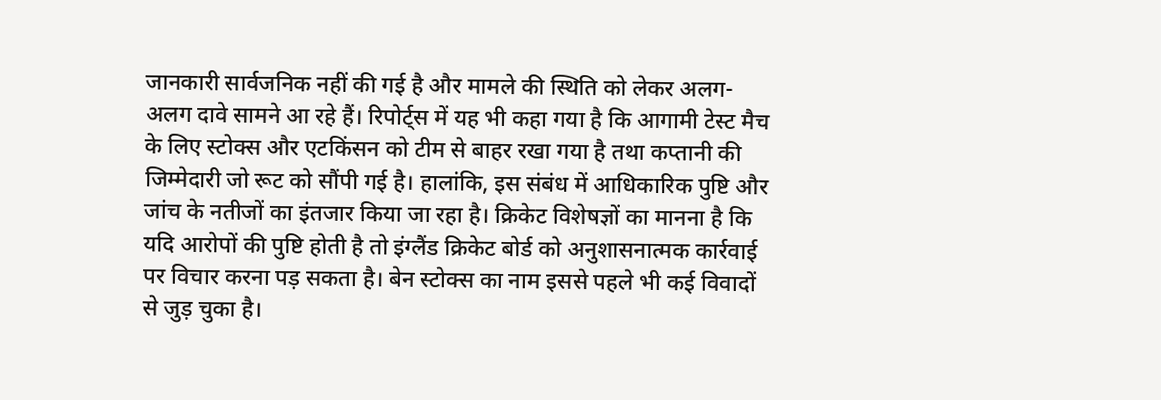जानकारी सार्वजनिक नहीं की गई है और मामले की स्थिति को लेकर अलग-अलग दावे सामने आ रहे हैं। रिपोर्ट्स में यह भी कहा गया है कि आगामी टेस्ट मैच के लिए स्टोक्स और एटकिंसन को टीम से बाहर रखा गया है तथा कप्तानी की जिम्मेदारी जो रूट को सौंपी गई है। हालांकि, इस संबंध में आधिकारिक पुष्टि और जांच के नतीजों का इंतजार किया जा रहा है। क्रिकेट विशेषज्ञों का मानना है कि यदि आरोपों की पुष्टि होती है तो इंग्लैंड क्रिकेट बोर्ड को अनुशासनात्मक कार्रवाई पर विचार करना पड़ सकता है। बेन स्टोक्स का नाम इससे पहले भी कई विवादों से जुड़ चुका है।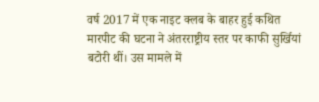वर्ष 2017 में एक नाइट क्लब के बाहर हुई कथित मारपीट की घटना ने अंतरराष्ट्रीय स्तर पर काफी सुर्खियां बटोरी थीं। उस मामले में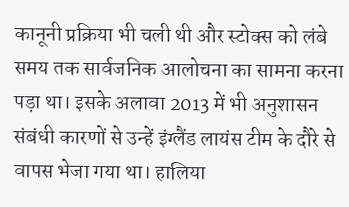कानूनी प्रक्रिया भी चली थी और स्टोक्स को लंबे समय तक सार्वजनिक आलोचना का सामना करना पड़ा था। इसके अलावा 2013 में भी अनुशासन संबंधी कारणों से उन्हें इंग्लैंड लायंस टीम के दौरे से वापस भेजा गया था। हालिया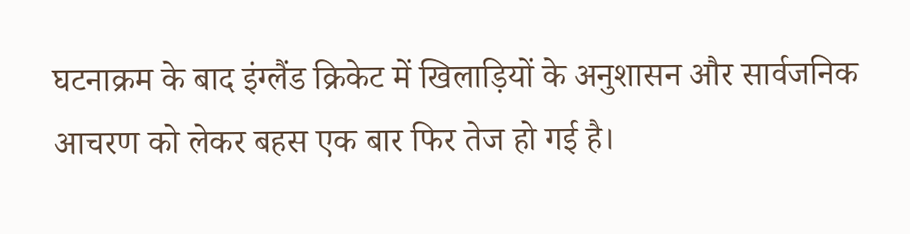घटनाक्रम के बाद इंग्लैंड क्रिकेट में खिलाड़ियों के अनुशासन और सार्वजनिक आचरण को लेकर बहस एक बार फिर तेज हो गई है।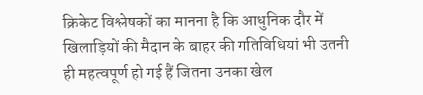क्रिकेट विश्लेषकों का मानना है कि आधुनिक दौर में खिलाड़ियों की मैदान के बाहर की गतिविधियां भी उतनी ही महत्वपूर्ण हो गई हैं जितना उनका खेल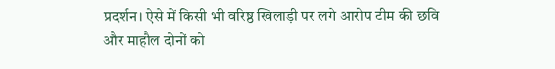प्रदर्शन। ऐसे में किसी भी वरिष्ठ खिलाड़ी पर लगे आरोप टीम की छवि और माहौल दोनों को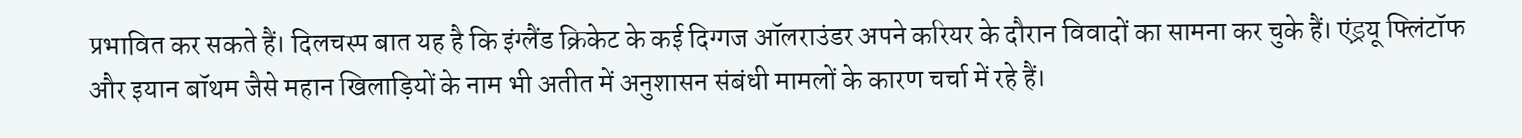प्रभावित कर सकते हैं। दिलचस्प बात यह है कि इंग्लैंड क्रिकेट के कई दिग्गज ऑलराउंडर अपने करियर के दौरान विवादों का सामना कर चुके हैं। एंड्रयू फ्लिंटॉफ और इयान बॉथम जैसे महान खिलाड़ियों के नाम भी अतीत में अनुशासन संबंधी मामलों के कारण चर्चा में रहे हैं।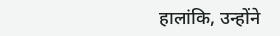हालांकि, उन्होंने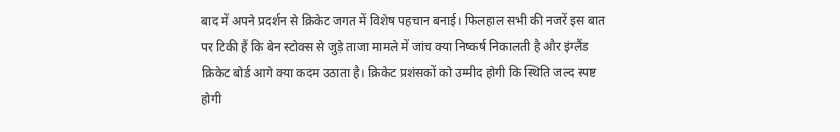बाद में अपने प्रदर्शन से क्रिकेट जगत में विशेष पहचान बनाई। फिलहाल सभी की नजरें इस बात पर टिकी हैं कि बेन स्टोक्स से जुड़े ताजा मामले में जांच क्या निष्कर्ष निकालती है और इंग्लैंड क्रिकेट बोर्ड आगे क्या कदम उठाता है। क्रिकेट प्रशंसकों को उम्मीद होगी कि स्थिति जल्द स्पष्ट होगी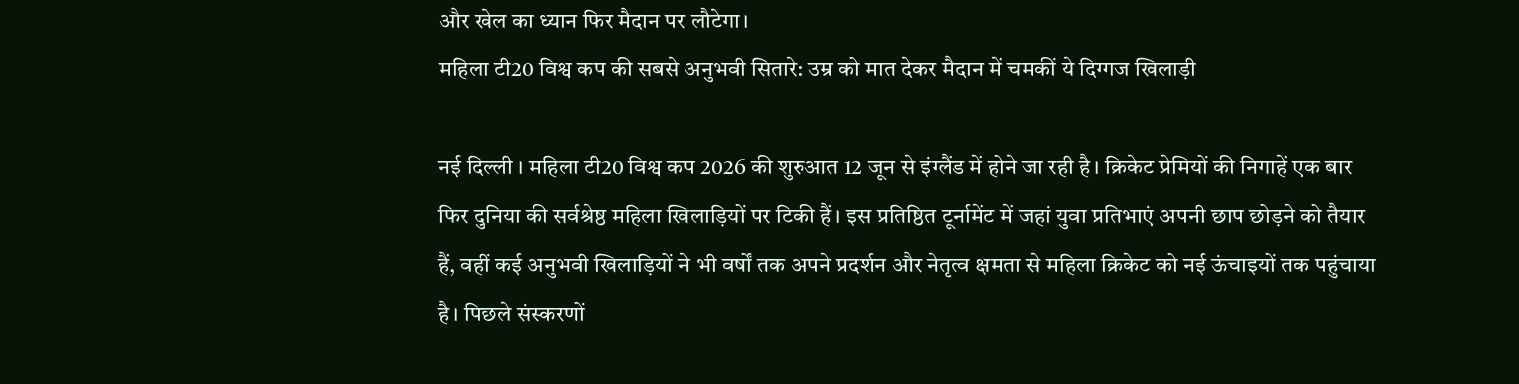और खेल का ध्यान फिर मैदान पर लौटेगा।
महिला टी20 विश्व कप की सबसे अनुभवी सितारे: उम्र को मात देकर मैदान में चमकीं ये दिग्गज खिलाड़ी

नई दिल्ली । महिला टी20 विश्व कप 2026 की शुरुआत 12 जून से इंग्लैंड में होने जा रही है। क्रिकेट प्रेमियों की निगाहें एक बार फिर दुनिया की सर्वश्रेष्ठ महिला खिलाड़ियों पर टिकी हैं। इस प्रतिष्ठित टूर्नामेंट में जहां युवा प्रतिभाएं अपनी छाप छोड़ने को तैयार हैं, वहीं कई अनुभवी खिलाड़ियों ने भी वर्षों तक अपने प्रदर्शन और नेतृत्व क्षमता से महिला क्रिकेट को नई ऊंचाइयों तक पहुंचाया है। पिछले संस्करणों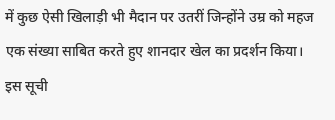में कुछ ऐसी खिलाड़ी भी मैदान पर उतरीं जिन्होंने उम्र को महज एक संख्या साबित करते हुए शानदार खेल का प्रदर्शन किया। इस सूची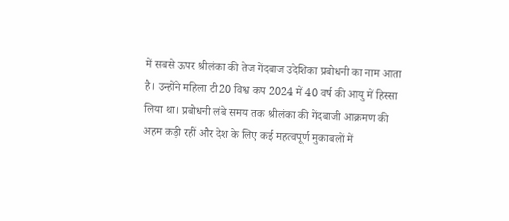में सबसे ऊपर श्रीलंका की तेज गेंदबाज उदेशिका प्रबोधनी का नाम आता है। उन्होंने महिला टी20 विश्व कप 2024 में 40 वर्ष की आयु में हिस्सा लिया था। प्रबोधनी लंबे समय तक श्रीलंका की गेंदबाजी आक्रमण की अहम कड़ी रहीं और देश के लिए कई महत्वपूर्ण मुकाबलों में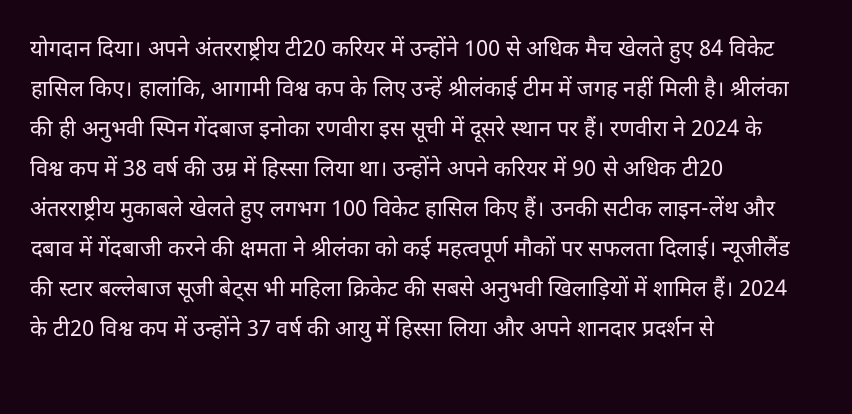योगदान दिया। अपने अंतरराष्ट्रीय टी20 करियर में उन्होंने 100 से अधिक मैच खेलते हुए 84 विकेट हासिल किए। हालांकि, आगामी विश्व कप के लिए उन्हें श्रीलंकाई टीम में जगह नहीं मिली है। श्रीलंका की ही अनुभवी स्पिन गेंदबाज इनोका रणवीरा इस सूची में दूसरे स्थान पर हैं। रणवीरा ने 2024 के विश्व कप में 38 वर्ष की उम्र में हिस्सा लिया था। उन्होंने अपने करियर में 90 से अधिक टी20 अंतरराष्ट्रीय मुकाबले खेलते हुए लगभग 100 विकेट हासिल किए हैं। उनकी सटीक लाइन-लेंथ और दबाव में गेंदबाजी करने की क्षमता ने श्रीलंका को कई महत्वपूर्ण मौकों पर सफलता दिलाई। न्यूजीलैंड की स्टार बल्लेबाज सूजी बेट्स भी महिला क्रिकेट की सबसे अनुभवी खिलाड़ियों में शामिल हैं। 2024 के टी20 विश्व कप में उन्होंने 37 वर्ष की आयु में हिस्सा लिया और अपने शानदार प्रदर्शन से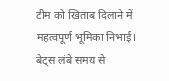टीम को खिताब दिलाने में महत्वपूर्ण भूमिका निभाई। बेट्स लंबे समय से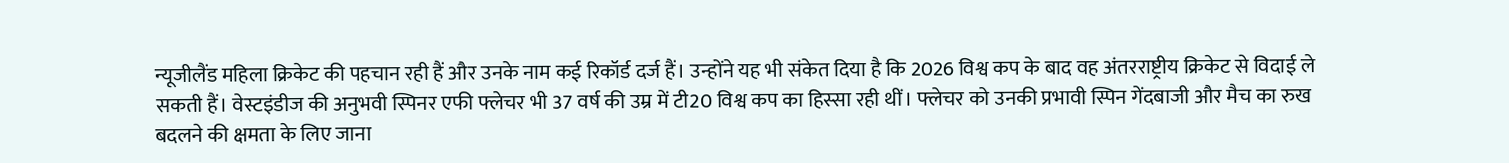न्यूजीलैंड महिला क्रिकेट की पहचान रही हैं और उनके नाम कई रिकॉर्ड दर्ज हैं। उन्होंने यह भी संकेत दिया है कि 2026 विश्व कप के बाद वह अंतरराष्ट्रीय क्रिकेट से विदाई ले सकती हैं। वेस्टइंडीज की अनुभवी स्पिनर एफी फ्लेचर भी 37 वर्ष की उम्र में टी20 विश्व कप का हिस्सा रही थीं। फ्लेचर को उनकी प्रभावी स्पिन गेंदबाजी और मैच का रुख बदलने की क्षमता के लिए जाना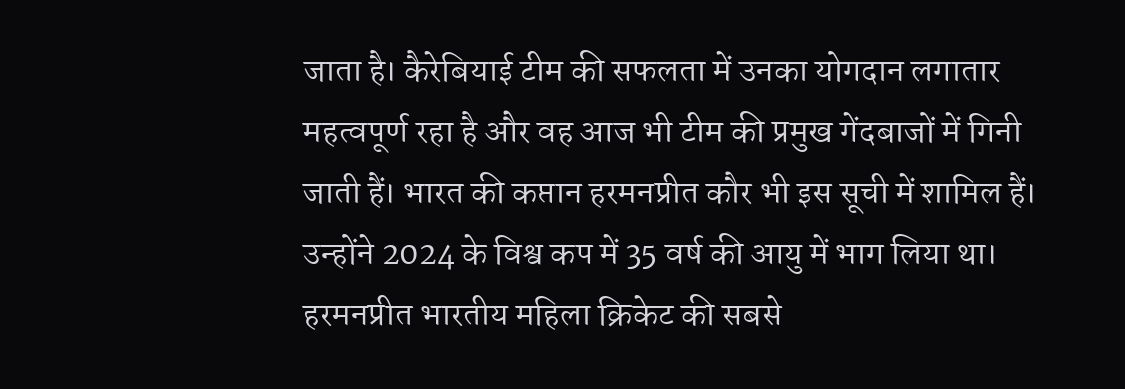जाता है। कैरेबियाई टीम की सफलता में उनका योगदान लगातार महत्वपूर्ण रहा है और वह आज भी टीम की प्रमुख गेंदबाजों में गिनी जाती हैं। भारत की कप्तान हरमनप्रीत कौर भी इस सूची में शामिल हैं। उन्होंने 2024 के विश्व कप में 35 वर्ष की आयु में भाग लिया था। हरमनप्रीत भारतीय महिला क्रिकेट की सबसे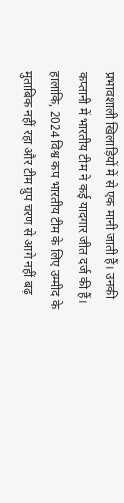प्रभावशाली खिलाड़ियों में से एक मानी जाती हैं। उनकी कप्तानी में भारतीय टीम ने कई यादगार जीत दर्ज की हैं। हालांकि, 2024 विश्व कप भारतीय टीम के लिए उम्मीद के मुताबिक नहीं रहा और टीम ग्रुप चरण से आगे नहीं बढ़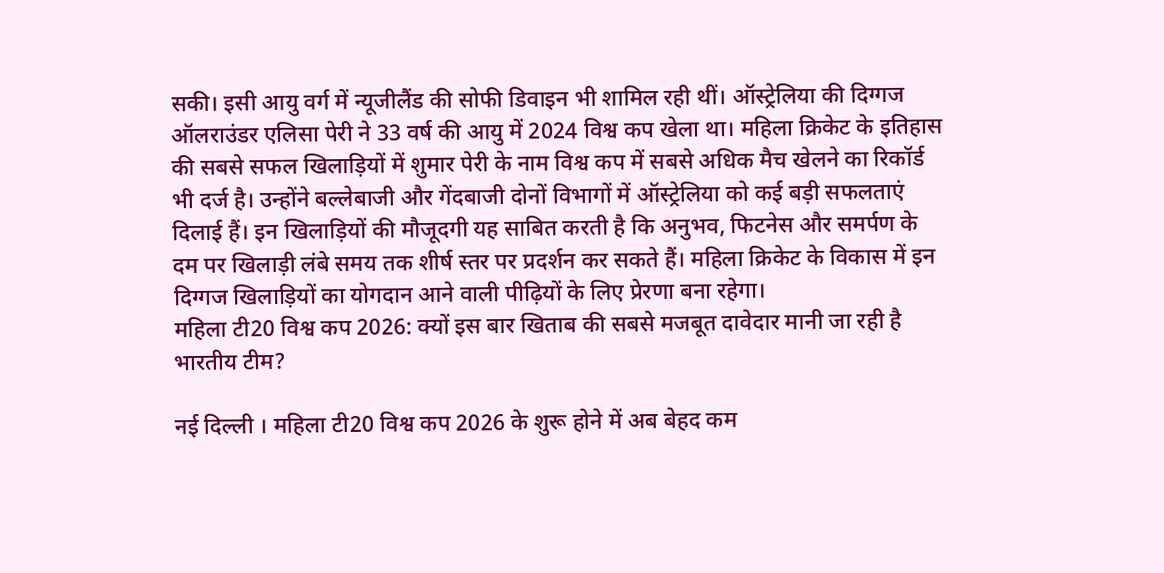सकी। इसी आयु वर्ग में न्यूजीलैंड की सोफी डिवाइन भी शामिल रही थीं। ऑस्ट्रेलिया की दिग्गज ऑलराउंडर एलिसा पेरी ने 33 वर्ष की आयु में 2024 विश्व कप खेला था। महिला क्रिकेट के इतिहास की सबसे सफल खिलाड़ियों में शुमार पेरी के नाम विश्व कप में सबसे अधिक मैच खेलने का रिकॉर्ड भी दर्ज है। उन्होंने बल्लेबाजी और गेंदबाजी दोनों विभागों में ऑस्ट्रेलिया को कई बड़ी सफलताएं दिलाई हैं। इन खिलाड़ियों की मौजूदगी यह साबित करती है कि अनुभव, फिटनेस और समर्पण के दम पर खिलाड़ी लंबे समय तक शीर्ष स्तर पर प्रदर्शन कर सकते हैं। महिला क्रिकेट के विकास में इन दिग्गज खिलाड़ियों का योगदान आने वाली पीढ़ियों के लिए प्रेरणा बना रहेगा।
महिला टी20 विश्व कप 2026: क्यों इस बार खिताब की सबसे मजबूत दावेदार मानी जा रही है भारतीय टीम?

नई दिल्ली । महिला टी20 विश्व कप 2026 के शुरू होने में अब बेहद कम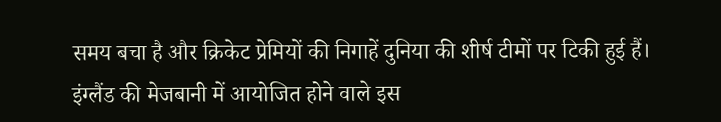समय बचा है और क्रिकेट प्रेमियों की निगाहें दुनिया की शीर्ष टीमों पर टिकी हुई हैं। इंग्लैंड की मेजबानी में आयोजित होने वाले इस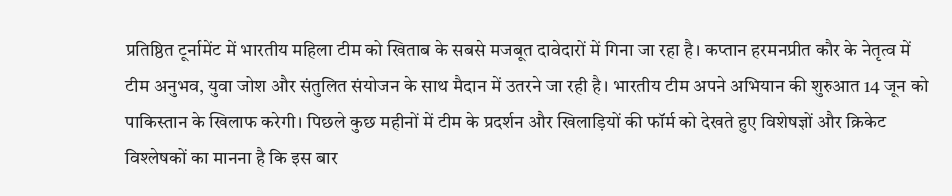प्रतिष्ठित टूर्नामेंट में भारतीय महिला टीम को खिताब के सबसे मजबूत दावेदारों में गिना जा रहा है। कप्तान हरमनप्रीत कौर के नेतृत्व में टीम अनुभव, युवा जोश और संतुलित संयोजन के साथ मैदान में उतरने जा रही है। भारतीय टीम अपने अभियान की शुरुआत 14 जून को पाकिस्तान के खिलाफ करेगी। पिछले कुछ महीनों में टीम के प्रदर्शन और खिलाड़ियों की फॉर्म को देखते हुए विशेषज्ञों और क्रिकेट विश्लेषकों का मानना है कि इस बार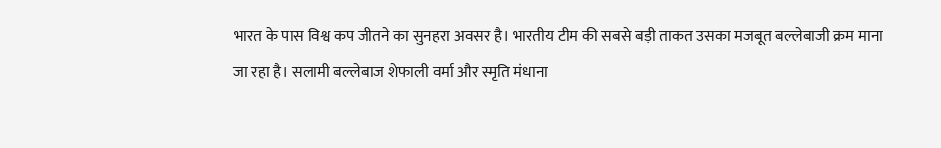भारत के पास विश्व कप जीतने का सुनहरा अवसर है। भारतीय टीम की सबसे बड़ी ताकत उसका मजबूत बल्लेबाजी क्रम माना जा रहा है। सलामी बल्लेबाज शेफाली वर्मा और स्मृति मंधाना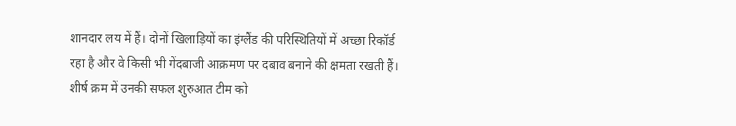शानदार लय में हैं। दोनों खिलाड़ियों का इंग्लैंड की परिस्थितियों में अच्छा रिकॉर्ड रहा है और वे किसी भी गेंदबाजी आक्रमण पर दबाव बनाने की क्षमता रखती हैं। शीर्ष क्रम में उनकी सफल शुरुआत टीम को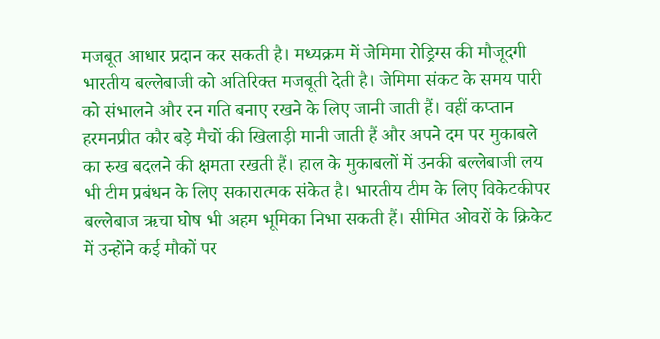मजबूत आधार प्रदान कर सकती है। मध्यक्रम में जेमिमा रोड्रिग्स की मौजूदगी भारतीय बल्लेबाजी को अतिरिक्त मजबूती देती है। जेमिमा संकट के समय पारी को संभालने और रन गति बनाए रखने के लिए जानी जाती हैं। वहीं कप्तान हरमनप्रीत कौर बड़े मैचों की खिलाड़ी मानी जाती हैं और अपने दम पर मुकाबले का रुख बदलने की क्षमता रखती हैं। हाल के मुकाबलों में उनकी बल्लेबाजी लय भी टीम प्रबंधन के लिए सकारात्मक संकेत है। भारतीय टीम के लिए विकेटकीपर बल्लेबाज ऋचा घोष भी अहम भूमिका निभा सकती हैं। सीमित ओवरों के क्रिकेट में उन्होंने कई मौकों पर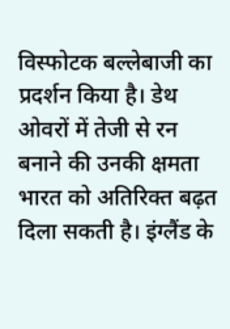विस्फोटक बल्लेबाजी का प्रदर्शन किया है। डेथ ओवरों में तेजी से रन बनाने की उनकी क्षमता भारत को अतिरिक्त बढ़त दिला सकती है। इंग्लैंड के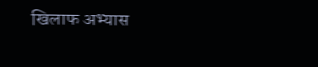खिलाफ अभ्यास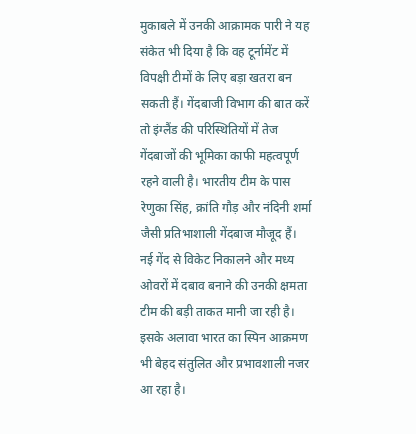मुकाबले में उनकी आक्रामक पारी ने यह संकेत भी दिया है कि वह टूर्नामेंट में विपक्षी टीमों के लिए बड़ा खतरा बन सकती हैं। गेंदबाजी विभाग की बात करें तो इंग्लैंड की परिस्थितियों में तेज गेंदबाजों की भूमिका काफी महत्वपूर्ण रहने वाली है। भारतीय टीम के पास रेणुका सिंह, क्रांति गौड़ और नंदिनी शर्मा जैसी प्रतिभाशाली गेंदबाज मौजूद हैं। नई गेंद से विकेट निकालने और मध्य ओवरों में दबाव बनाने की उनकी क्षमता टीम की बड़ी ताकत मानी जा रही है। इसके अलावा भारत का स्पिन आक्रमण भी बेहद संतुलित और प्रभावशाली नजर आ रहा है।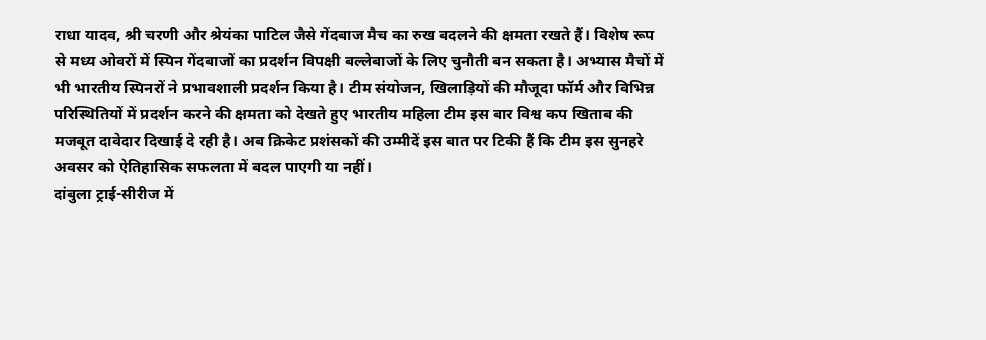राधा यादव, श्री चरणी और श्रेयंका पाटिल जैसे गेंदबाज मैच का रुख बदलने की क्षमता रखते हैं। विशेष रूप से मध्य ओवरों में स्पिन गेंदबाजों का प्रदर्शन विपक्षी बल्लेबाजों के लिए चुनौती बन सकता है। अभ्यास मैचों में भी भारतीय स्पिनरों ने प्रभावशाली प्रदर्शन किया है। टीम संयोजन, खिलाड़ियों की मौजूदा फॉर्म और विभिन्न परिस्थितियों में प्रदर्शन करने की क्षमता को देखते हुए भारतीय महिला टीम इस बार विश्व कप खिताब की मजबूत दावेदार दिखाई दे रही है। अब क्रिकेट प्रशंसकों की उम्मीदें इस बात पर टिकी हैं कि टीम इस सुनहरे अवसर को ऐतिहासिक सफलता में बदल पाएगी या नहीं।
दांबुला ट्राई-सीरीज में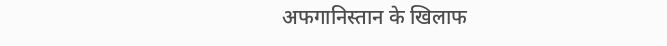अफगानिस्तान के खिलाफ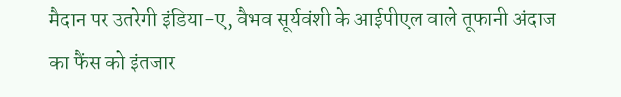मैदान पर उतरेगी इंडिया-ए, वैभव सूर्यवंशी के आईपीएल वाले तूफानी अंदाज का फैंस को इंतजार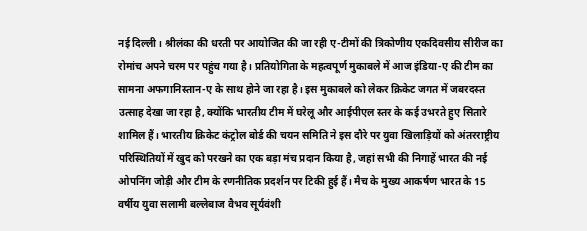नई दिल्ली। श्रीलंका की धरती पर आयोजित की जा रही ए-टीमों की त्रिकोणीय एकदिवसीय सीरीज का रोमांच अपने चरम पर पहुंच गया है। प्रतियोगिता के महत्वपूर्ण मुकाबले में आज इंडिया-ए की टीम का सामना अफगानिस्तान-ए के साथ होने जा रहा है। इस मुकाबले को लेकर क्रिकेट जगत में जबरदस्त उत्साह देखा जा रहा है, क्योंकि भारतीय टीम में घरेलू और आईपीएल स्तर के कई उभरते हुए सितारे शामिल हैं। भारतीय क्रिकेट कंट्रोल बोर्ड की चयन समिति ने इस दौरे पर युवा खिलाड़ियों को अंतरराष्ट्रीय परिस्थितियों में खुद को परखने का एक बड़ा मंच प्रदान किया है, जहां सभी की निगाहें भारत की नई ओपनिंग जोड़ी और टीम के रणनीतिक प्रदर्शन पर टिकी हुई हैं। मैच के मुख्य आकर्षण भारत के 15 वर्षीय युवा सलामी बल्लेबाज वैभव सूर्यवंशी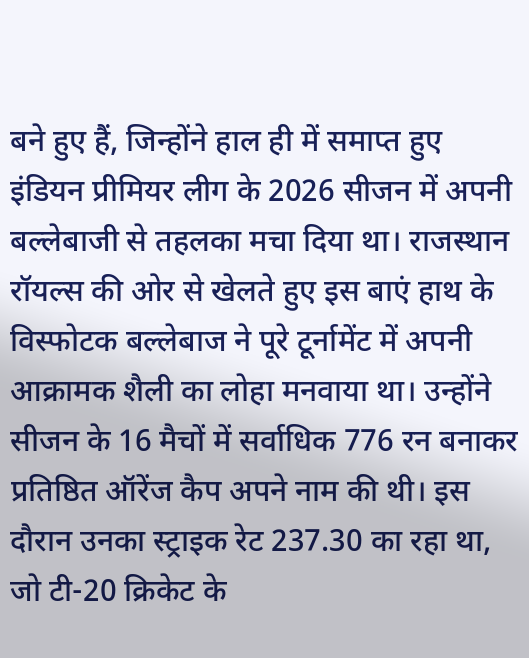बने हुए हैं, जिन्होंने हाल ही में समाप्त हुए इंडियन प्रीमियर लीग के 2026 सीजन में अपनी बल्लेबाजी से तहलका मचा दिया था। राजस्थान रॉयल्स की ओर से खेलते हुए इस बाएं हाथ के विस्फोटक बल्लेबाज ने पूरे टूर्नामेंट में अपनी आक्रामक शैली का लोहा मनवाया था। उन्होंने सीजन के 16 मैचों में सर्वाधिक 776 रन बनाकर प्रतिष्ठित ऑरेंज कैप अपने नाम की थी। इस दौरान उनका स्ट्राइक रेट 237.30 का रहा था, जो टी-20 क्रिकेट के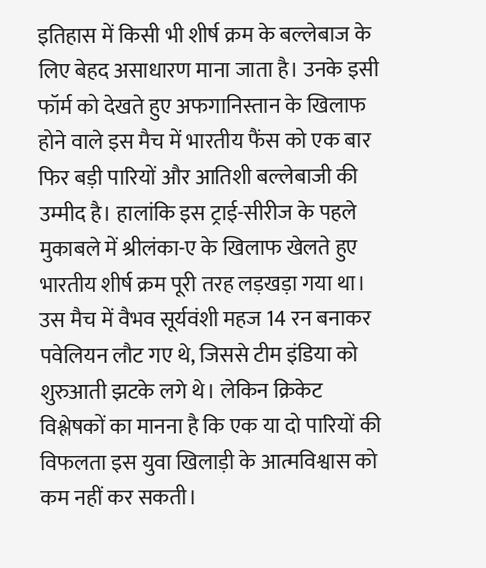इतिहास में किसी भी शीर्ष क्रम के बल्लेबाज के लिए बेहद असाधारण माना जाता है। उनके इसी फॉर्म को देखते हुए अफगानिस्तान के खिलाफ होने वाले इस मैच में भारतीय फैंस को एक बार फिर बड़ी पारियों और आतिशी बल्लेबाजी की उम्मीद है। हालांकि इस ट्राई-सीरीज के पहले मुकाबले में श्रीलंका-ए के खिलाफ खेलते हुए भारतीय शीर्ष क्रम पूरी तरह लड़खड़ा गया था। उस मैच में वैभव सूर्यवंशी महज 14 रन बनाकर पवेलियन लौट गए थे, जिससे टीम इंडिया को शुरुआती झटके लगे थे। लेकिन क्रिकेट विश्लेषकों का मानना है कि एक या दो पारियों की विफलता इस युवा खिलाड़ी के आत्मविश्वास को कम नहीं कर सकती।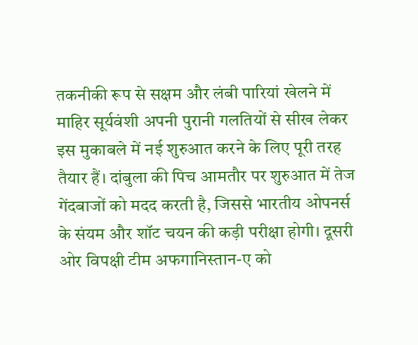तकनीकी रूप से सक्षम और लंबी पारियां खेलने में माहिर सूर्यवंशी अपनी पुरानी गलतियों से सीख लेकर इस मुकाबले में नई शुरुआत करने के लिए पूरी तरह तैयार हैं। दांबुला की पिच आमतौर पर शुरुआत में तेज गेंदबाजों को मदद करती है, जिससे भारतीय ओपनर्स के संयम और शॉट चयन की कड़ी परीक्षा होगी। दूसरी ओर विपक्षी टीम अफगानिस्तान-ए को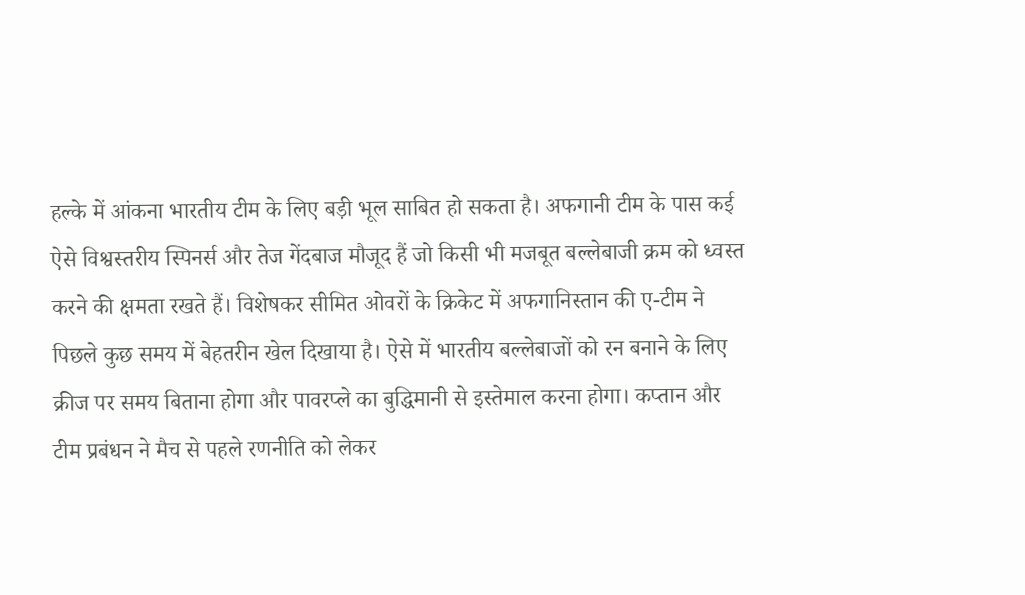हल्के में आंकना भारतीय टीम के लिए बड़ी भूल साबित हो सकता है। अफगानी टीम के पास कई ऐसे विश्वस्तरीय स्पिनर्स और तेज गेंदबाज मौजूद हैं जो किसी भी मजबूत बल्लेबाजी क्रम को ध्वस्त करने की क्षमता रखते हैं। विशेषकर सीमित ओवरों के क्रिकेट में अफगानिस्तान की ए-टीम ने पिछले कुछ समय में बेहतरीन खेल दिखाया है। ऐसे में भारतीय बल्लेबाजों को रन बनाने के लिए क्रीज पर समय बिताना होगा और पावरप्ले का बुद्धिमानी से इस्तेमाल करना होगा। कप्तान और टीम प्रबंधन ने मैच से पहले रणनीति को लेकर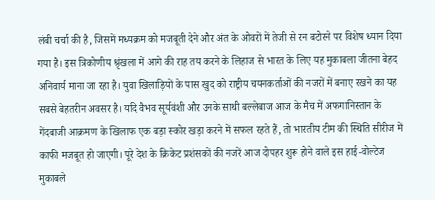लंबी चर्चा की है, जिसमें मध्यक्रम को मजबूती देने और अंत के ओवरों में तेजी से रन बटोरने पर विशेष ध्यान दिया गया है। इस त्रिकोणीय श्रृंखला में आगे की राह तय करने के लिहाज से भारत के लिए यह मुकाबला जीतना बेहद अनिवार्य माना जा रहा है। युवा खिलाड़ियों के पास खुद को राष्ट्रीय चयनकर्ताओं की नजरों में बनाए रखने का यह सबसे बेहतरीन अवसर है। यदि वैभव सूर्यवंशी और उनके साथी बल्लेबाज आज के मैच में अफगानिस्तान के गेंदबाजी आक्रमण के खिलाफ एक बड़ा स्कोर खड़ा करने में सफल रहते हैं, तो भारतीय टीम की स्थिति सीरीज में काफी मजबूत हो जाएगी। पूरे देश के क्रिकेट प्रशंसकों की नजरें आज दोपहर शुरू होने वाले इस हाई-वोल्टेज मुकाबले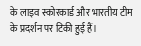के लाइव स्कोरकार्ड और भारतीय टीम के प्रदर्शन पर टिकी हुई हैं।